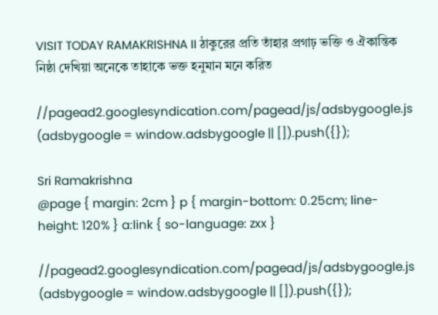VISIT TODAY RAMAKRISHNA II ঠাকুরের প্রতি তাঁহার প্রগাঢ় ভক্তি ও ঐকান্তিক নিষ্ঠা দেখিয়া অনেকে তাহাকে ভক্ত হনুমান মনে করিত

//pagead2.googlesyndication.com/pagead/js/adsbygoogle.js (adsbygoogle = window.adsbygoogle || []).push({});

Sri Ramakrishna
@page { margin: 2cm } p { margin-bottom: 0.25cm; line-height: 120% } a:link { so-language: zxx }

//pagead2.googlesyndication.com/pagead/js/adsbygoogle.js (adsbygoogle = window.adsbygoogle || []).push({});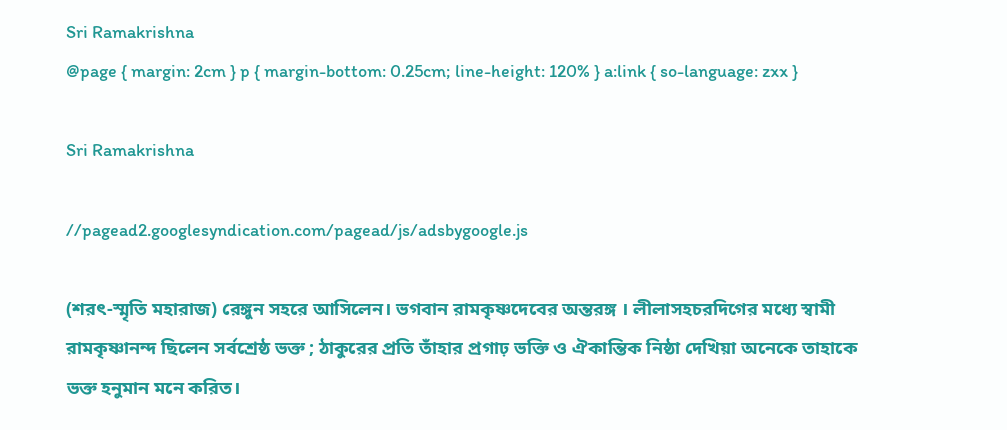Sri Ramakrishna
@page { margin: 2cm } p { margin-bottom: 0.25cm; line-height: 120% } a:link { so-language: zxx }

Sri Ramakrishna

//pagead2.googlesyndication.com/pagead/js/adsbygoogle.js

(শরৎ-স্মৃতি মহারাজ) রেঙ্গুন সহরে আসিলেন। ভগবান রামকৃষ্ণদেবের অন্তরঙ্গ । লীলাসহচরদিগের মধ্যে স্বামী রামকৃষ্ণানন্দ ছিলেন সর্বশ্রেষ্ঠ ভক্ত ; ঠাকুরের প্রতি তাঁহার প্রগাঢ় ভক্তি ও ঐকান্তিক নিষ্ঠা দেখিয়া অনেকে তাহাকে ভক্ত হনুমান মনে করিত।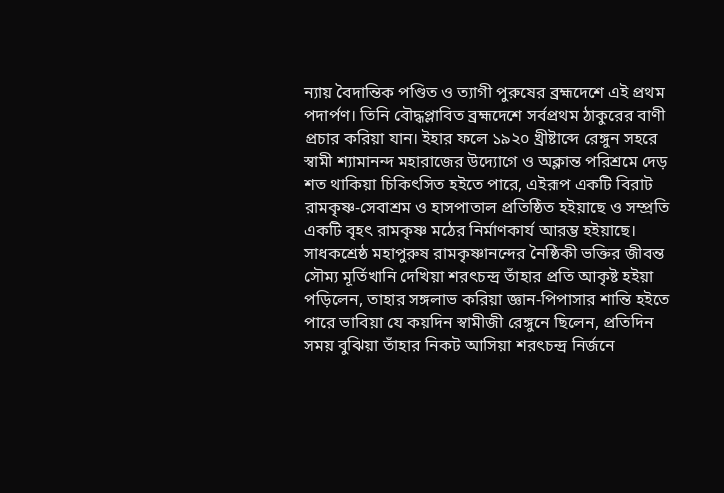ন্যায় বৈদান্তিক পণ্ডিত ও ত্যাগী পুরুষের ব্রহ্মদেশে এই প্রথম পদার্পণ। তিনি বৌদ্ধপ্লাবিত ব্রহ্মদেশে সর্বপ্রথম ঠাকুরের বাণী প্রচার করিয়া যান। ইহার ফলে ১৯২০ খ্রীষ্টাব্দে রেঙ্গুন সহরে স্বামী শ্যামানন্দ মহারাজের উদ্যোগে ও অক্লান্ত পরিশ্রমে দেড় শত থাকিয়া চিকিৎসিত হইতে পারে, এইরূপ একটি বিরাট রামকৃষ্ণ-সেবাশ্রম ও হাসপাতাল প্রতিষ্ঠিত হইয়াছে ও সম্প্রতি একটি বৃহৎ রামকৃষ্ণ মঠের নির্মাণকার্য আরম্ভ হইয়াছে। সাধকশ্রেষ্ঠ মহাপুরুষ রামকৃষ্ণানন্দের নৈষ্ঠিকী ভক্তির জীবন্ত সৌম্য মূর্তিখানি দেখিয়া শরৎচন্দ্র তাঁহার প্রতি আকৃষ্ট হইয়া পড়িলেন, তাহার সঙ্গলাভ করিয়া জ্ঞান-পিপাসার শান্তি হইতে পারে ভাবিয়া যে কয়দিন স্বামীজী রেঙ্গুনে ছিলেন, প্রতিদিন সময় বুঝিয়া তাঁহার নিকট আসিয়া শরৎচন্দ্র নির্জনে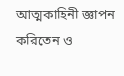আত্মকাহিনী জ্ঞাপন করিতেন ও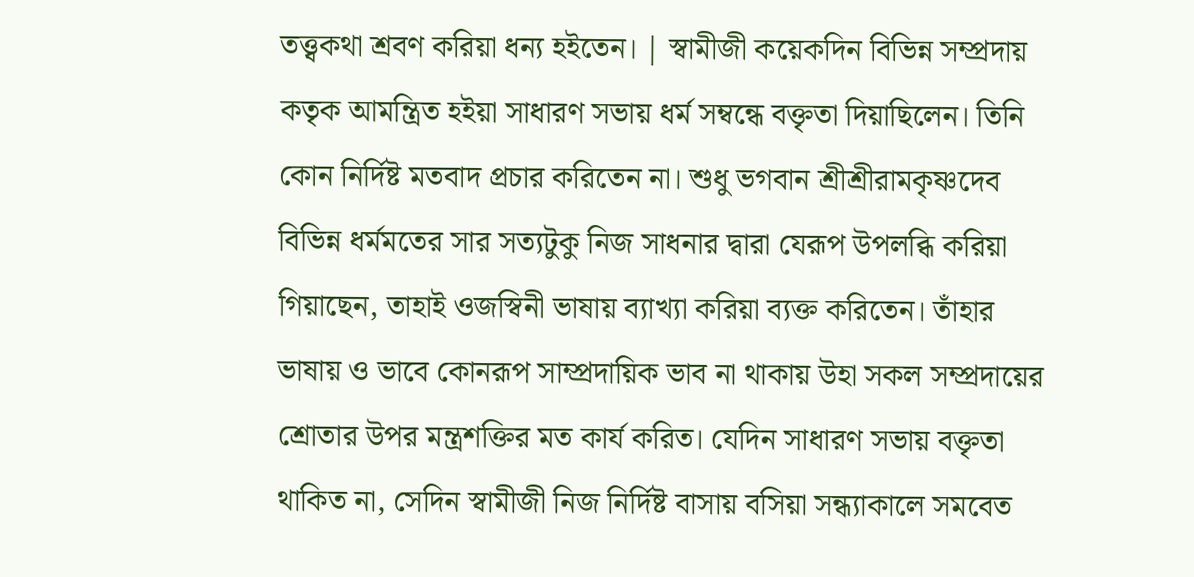তত্ত্বকথা শ্রবণ করিয়া ধন্য হইতেন। | স্বামীজী কয়েকদিন বিভিন্ন সম্প্রদায় কতৃক আমন্ত্রিত হইয়া সাধারণ সভায় ধর্ম সম্বন্ধে বক্তৃতা দিয়াছিলেন। তিনি কোন নির্দিষ্ট মতবাদ প্রচার করিতেন না। শুধু ভগবান শ্রীশ্রীরামকৃষ্ণদেব বিভিন্ন ধর্মমতের সার সত্যটুকু নিজ সাধনার দ্বারা যেরূপ উপলব্ধি করিয়া গিয়াছেন, তাহাই ওজস্বিনী ভাষায় ব্যাখ্যা করিয়া ব্যক্ত করিতেন। তাঁহার ভাষায় ও ভাবে কোনরূপ সাম্প্রদায়িক ভাব না থাকায় উহা সকল সম্প্রদায়ের শ্রোতার উপর মন্ত্রশক্তির মত কার্য করিত। যেদিন সাধারণ সভায় বক্তৃতা থাকিত না, সেদিন স্বামীজী নিজ নির্দিষ্ট বাসায় বসিয়া সন্ধ্যাকালে সমবেত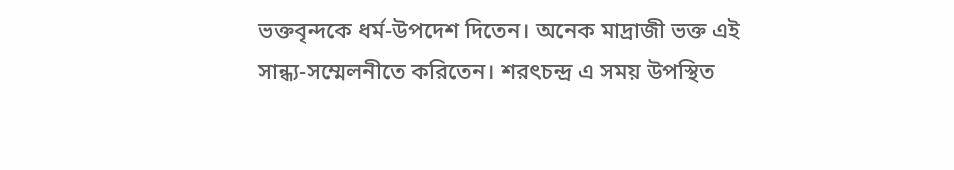ভক্তবৃন্দকে ধর্ম-উপদেশ দিতেন। অনেক মাদ্রাজী ভক্ত এই সান্ধ্য-সম্মেলনীতে করিতেন। শরৎচন্দ্র এ সময় উপস্থিত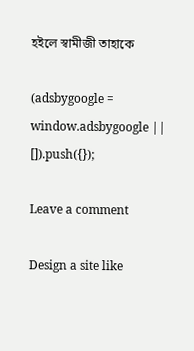হইলে স্বামীজী তাহাকে

(adsbygoogle = window.adsbygoogle || []).push({});

Leave a comment

Design a site like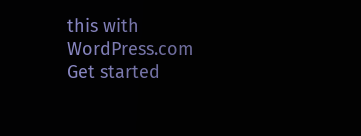this with WordPress.com
Get started